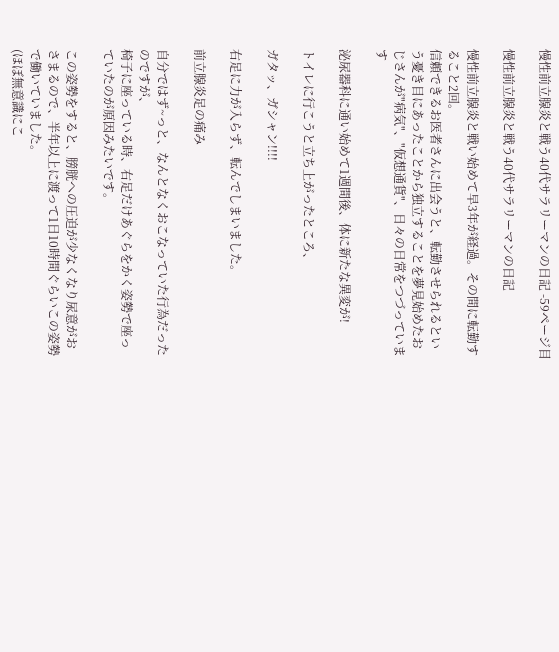慢性前立腺炎と戦う40代サラリーマンの日記 -59ページ目

慢性前立腺炎と戦う40代サラリーマンの日記

慢性前立腺炎と戦い始めて早3年が経過。その間に転勤すること2回。
信頼できるお医者さんに出会うと、転勤させられるという憂き目にあったことから独立することを夢見始めたおじさんが"病気"、"仮想通貨"、日々の日常をつづっています

泌尿器科に通い始めて1週間後、体に新たな異変が!

トイレに行こうと立ち上がったところ、

ガタッ、ガシャン!!!!

右足に力が入らず、転んでしまいました。

前立腺炎足の痛み

自分ではず~っと、なんとなくおこなっていた行為だったのですが、
椅子に座っている時、右足だけあぐらをかく姿勢で座っていたのが原因みたいです。

この姿勢をすると、膀胱への圧迫が少なくなり尿意がおさまるので、半年以上に渡って1日10時間ぐらいこの姿勢で働いていました。
(ほぼ無意識にこ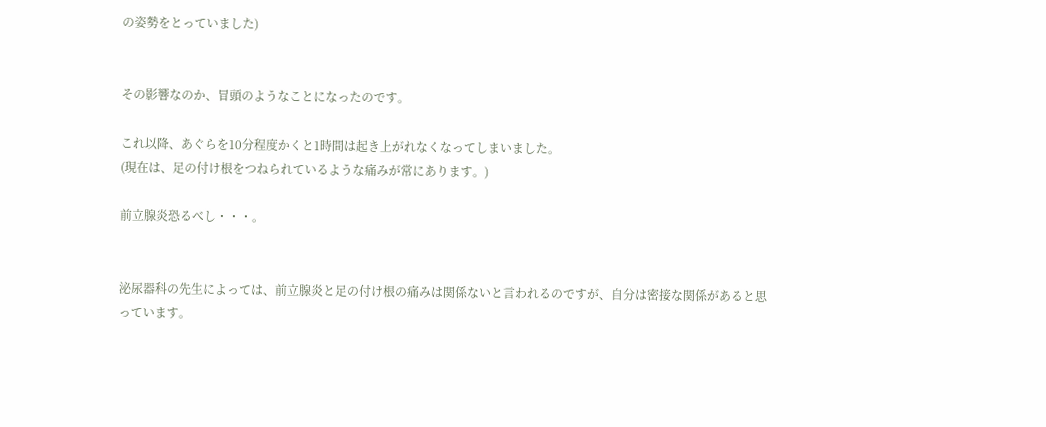の姿勢をとっていました)


その影響なのか、冒頭のようなことになったのです。

これ以降、あぐらを10分程度かくと1時間は起き上がれなくなってしまいました。
(現在は、足の付け根をつねられているような痛みが常にあります。)

前立腺炎恐るべし・・・。


泌尿器科の先生によっては、前立腺炎と足の付け根の痛みは関係ないと言われるのですが、自分は密接な関係があると思っています。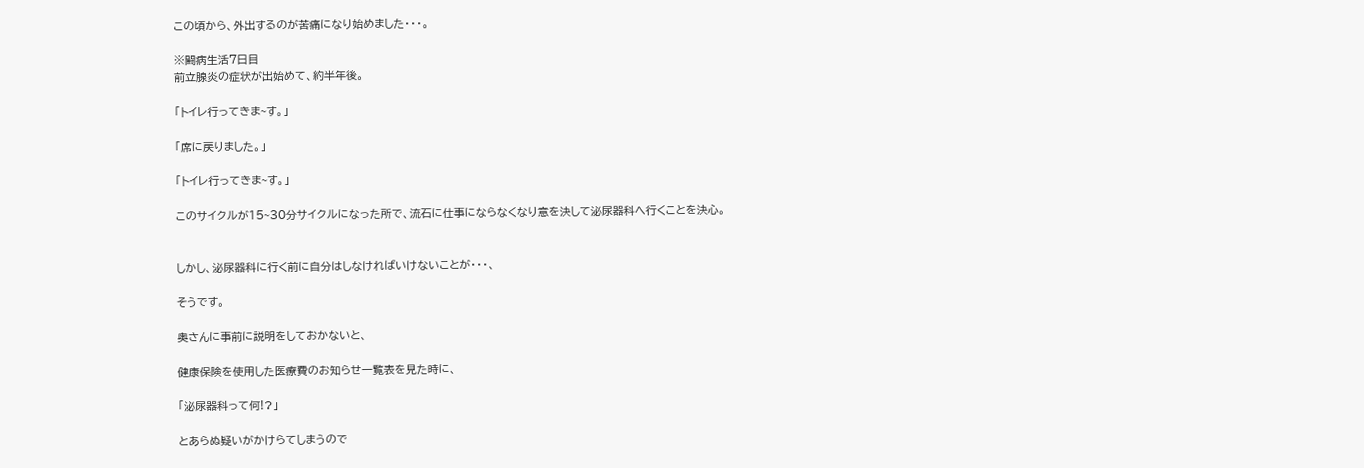この頃から、外出するのが苦痛になり始めました・・・。

※闘病生活7日目
前立腺炎の症状が出始めて、約半年後。

「トイレ行ってきま~す。」

「席に戻りました。」

「トイレ行ってきま~す。」

このサイクルが15~30分サイクルになった所で、流石に仕事にならなくなり意を決して泌尿器科へ行くことを決心。


しかし、泌尿器科に行く前に自分はしなければいけないことが・・・、

そうです。

奥さんに事前に説明をしておかないと、

健康保険を使用した医療費のお知らせ一覧表を見た時に、

「泌尿器科って何!?」

とあらぬ疑いがかけらてしまうので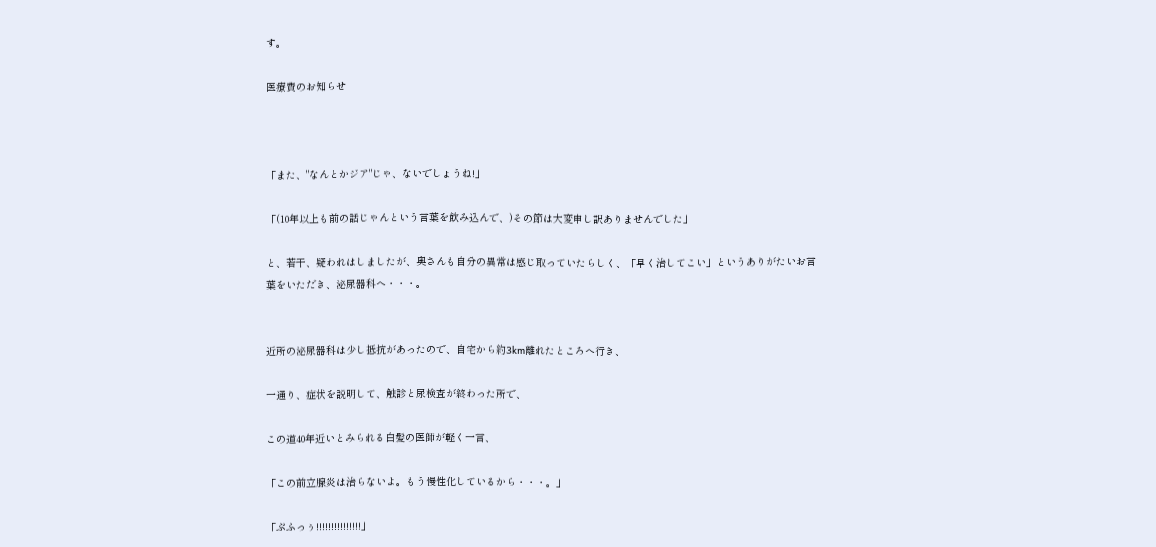す。

医療費のお知らせ



「また、"なんとかジア"じゃ、ないでしょうね!」

「(10年以上も前の話じゃんという言葉を飲み込んで、)その節は大変申し訳ありませんでした」

と、若干、疑われはしましたが、奥さんも自分の異常は感じ取っていたらしく、「早く治してこい」というありがたいお言葉をいただき、泌尿器科へ・・・。


近所の泌尿器科は少し抵抗があったので、自宅から約3km離れたところへ行き、

一通り、症状を説明して、触診と尿検査が終わった所で、

この道40年近いとみられる白髪の医師が軽く一言、

「この前立腺炎は治らないよ。もう慢性化しているから・・・。」

「ぷふっぅ!!!!!!!!!!!!!!!」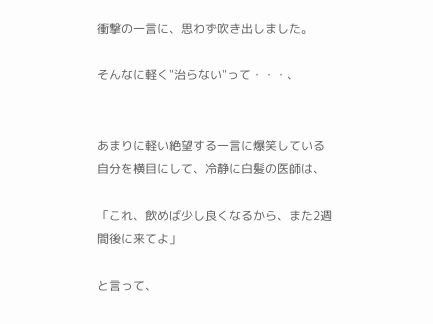衝撃の一言に、思わず吹き出しました。

そんなに軽く"治らない"って・・・、


あまりに軽い絶望する一言に爆笑している自分を横目にして、冷静に白髪の医師は、

「これ、飲めば少し良くなるから、また2週間後に来てよ」

と言って、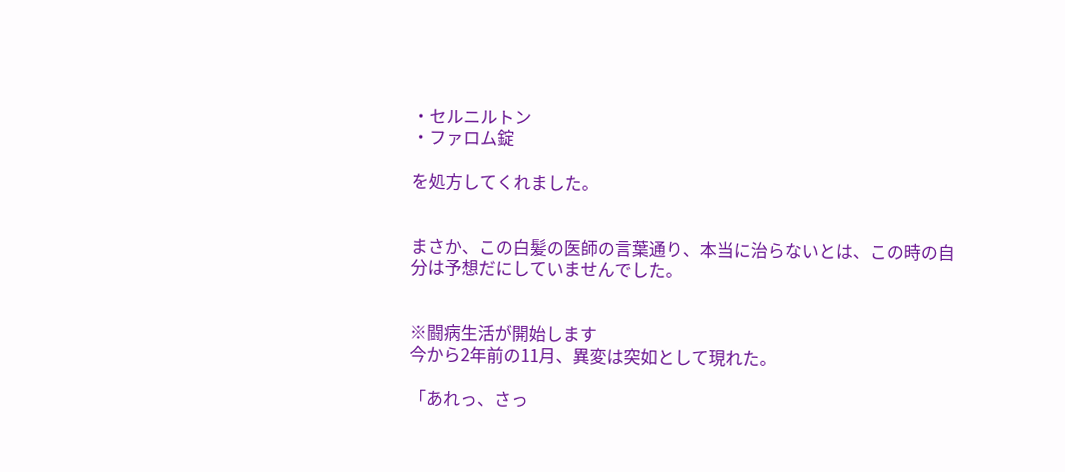・セルニルトン
・ファロム錠

を処方してくれました。


まさか、この白髪の医師の言葉通り、本当に治らないとは、この時の自分は予想だにしていませんでした。


※闘病生活が開始します
今から2年前の11月、異変は突如として現れた。

「あれっ、さっ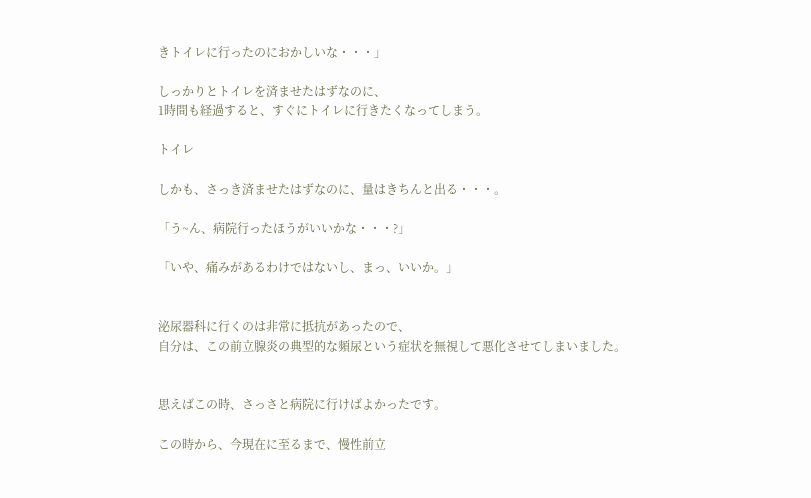きトイレに行ったのにおかしいな・・・」

しっかりとトイレを済ませたはずなのに、
1時間も経過すると、すぐにトイレに行きたくなってしまう。

トイレ

しかも、さっき済ませたはずなのに、量はきちんと出る・・・。

「う~ん、病院行ったほうがいいかな・・・?」

「いや、痛みがあるわけではないし、まっ、いいか。」


泌尿器科に行くのは非常に抵抗があったので、
自分は、この前立腺炎の典型的な頻尿という症状を無視して悪化させてしまいました。


思えばこの時、さっさと病院に行けばよかったです。

この時から、今現在に至るまで、慢性前立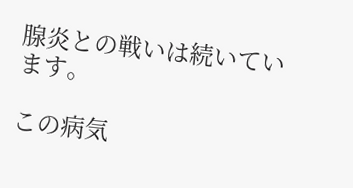腺炎との戦いは続いています。

この病気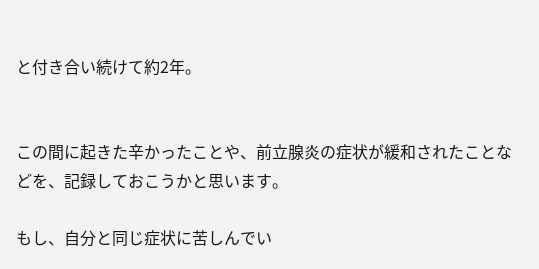と付き合い続けて約2年。


この間に起きた辛かったことや、前立腺炎の症状が緩和されたことなどを、記録しておこうかと思います。

もし、自分と同じ症状に苦しんでい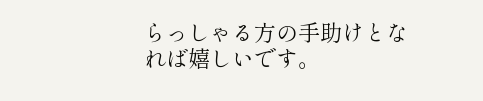らっしゃる方の手助けとなれば嬉しいです。